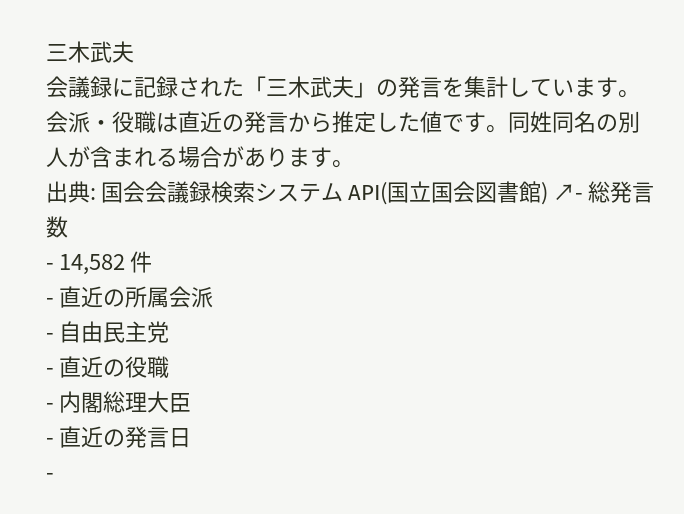三木武夫
会議録に記録された「三木武夫」の発言を集計しています。会派・役職は直近の発言から推定した値です。同姓同名の別人が含まれる場合があります。
出典: 国会会議録検索システム API(国立国会図書館) ↗- 総発言数
- 14,582 件
- 直近の所属会派
- 自由民主党
- 直近の役職
- 内閣総理大臣
- 直近の発言日
-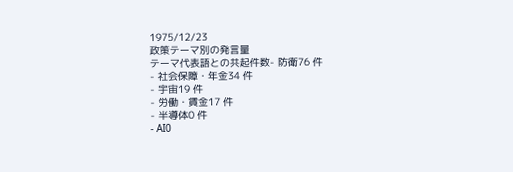1975/12/23
政策テーマ別の発言量
テーマ代表語との共起件数- 防衛76 件
- 社会保障・年金34 件
- 宇宙19 件
- 労働・賃金17 件
- 半導体0 件
- AI0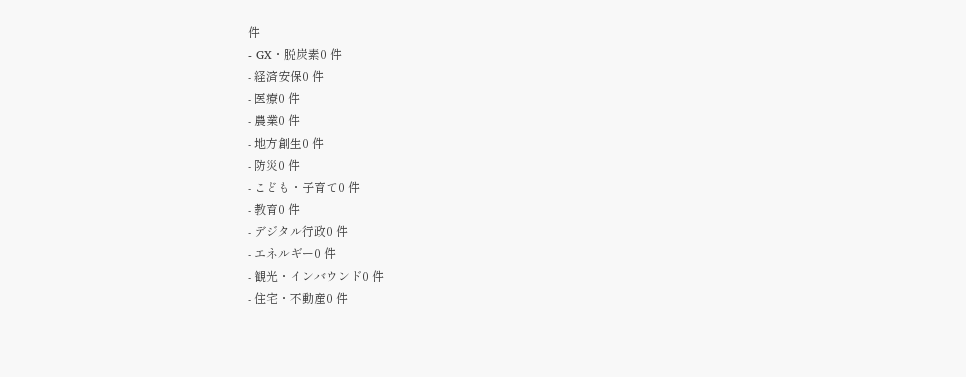件
- GX・脱炭素0 件
- 経済安保0 件
- 医療0 件
- 農業0 件
- 地方創生0 件
- 防災0 件
- こども・子育て0 件
- 教育0 件
- デジタル行政0 件
- エネルギー0 件
- 観光・インバウンド0 件
- 住宅・不動産0 件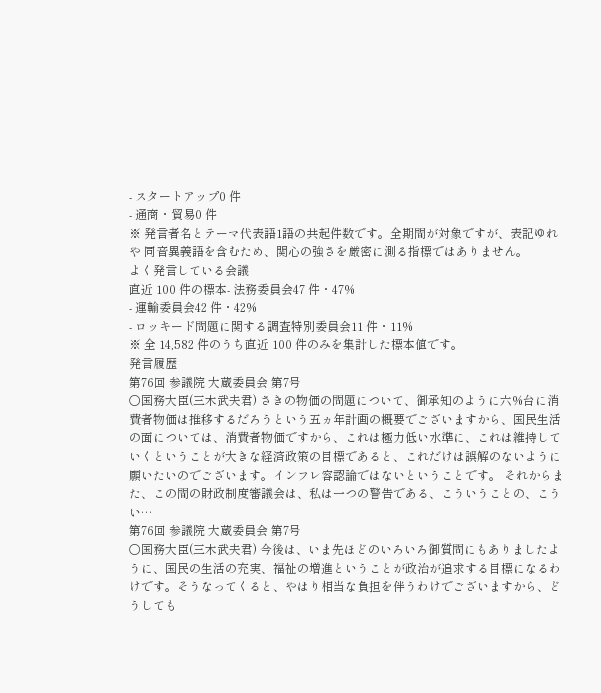- スタートアップ0 件
- 通商・貿易0 件
※ 発言者名とテーマ代表語1語の共起件数です。全期間が対象ですが、表記ゆれや 同音異義語を含むため、関心の強さを厳密に測る指標ではありません。
よく発言している会議
直近 100 件の標本- 法務委員会47 件・47%
- 運輸委員会42 件・42%
- ロッキード問題に関する調査特別委員会11 件・11%
※ 全 14,582 件のうち直近 100 件のみを集計した標本値です。
発言履歴
第76回 参議院 大蔵委員会 第7号
○国務大臣(三木武夫君) さきの物価の問題について、御承知のように六%台に消費者物価は推移するだろうという五ヵ年計画の概要でございますから、国民生活の面については、消費者物価ですから、これは極力低い水準に、これは維持していくということが大きな経済政策の目標であると、これだけは誤解のないように願いたいのでございます。インフレ容認論ではないということです。 それからまた、この間の財政制度審議会は、私は一つの警告である、こういうことの、こうい…
第76回 参議院 大蔵委員会 第7号
○国務大臣(三木武夫君) 今後は、いま先ほどのいろいろ御質問にもありましたように、国民の生活の充実、福祉の増進ということが政治が追求する目標になるわけです。そうなってくると、やはり相当な負担を伴うわけでございますから、どうしても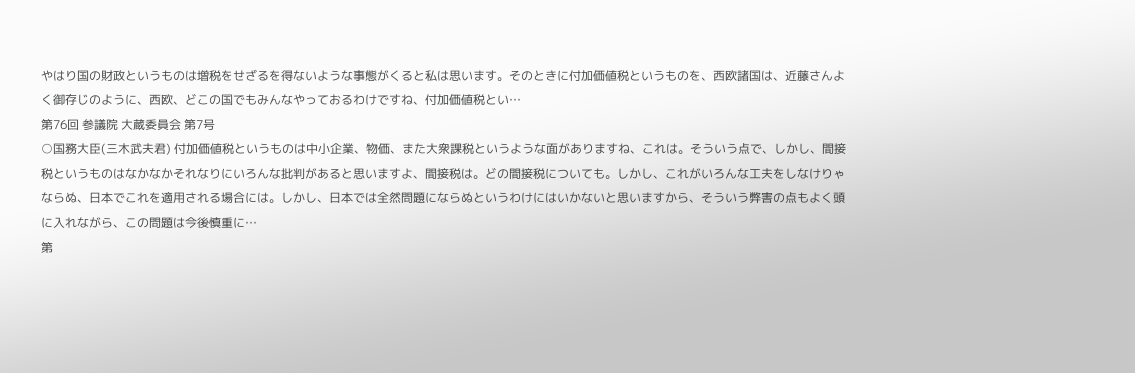やはり国の財政というものは増税をせざるを得ないような事態がくると私は思います。そのときに付加価値税というものを、西欧諸国は、近藤さんよく御存じのように、西欧、どこの国でもみんなやっておるわけですね、付加価値税とい…
第76回 参議院 大蔵委員会 第7号
○国務大臣(三木武夫君) 付加価値税というものは中小企業、物価、また大衆課税というような面がありますね、これは。そういう点で、しかし、間接税というものはなかなかそれなりにいろんな批判があると思いますよ、間接税は。どの間接税についても。しかし、これがいろんな工夫をしなけりゃならぬ、日本でこれを適用される場合には。しかし、日本では全然問題にならぬというわけにはいかないと思いますから、そういう弊害の点もよく頭に入れながら、この問題は今後慎重に…
第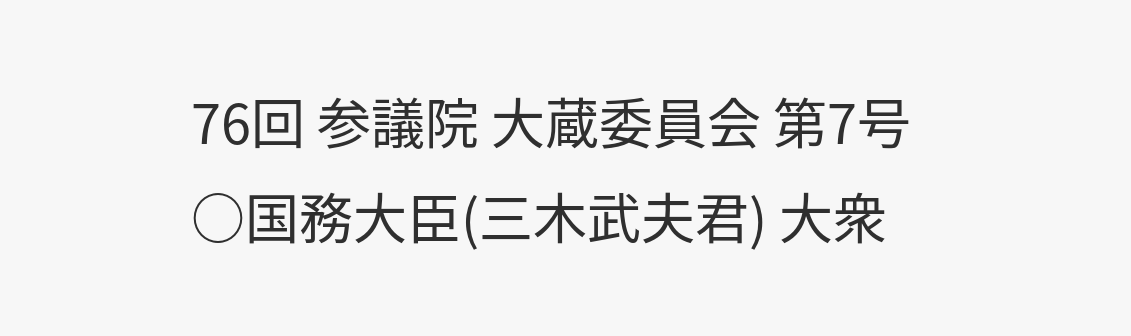76回 参議院 大蔵委員会 第7号
○国務大臣(三木武夫君) 大衆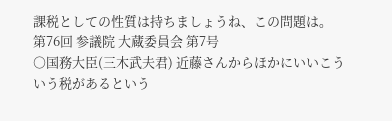課税としての性質は持ちましょうね、この問題は。
第76回 参議院 大蔵委員会 第7号
○国務大臣(三木武夫君) 近藤さんからほかにいいこういう税があるという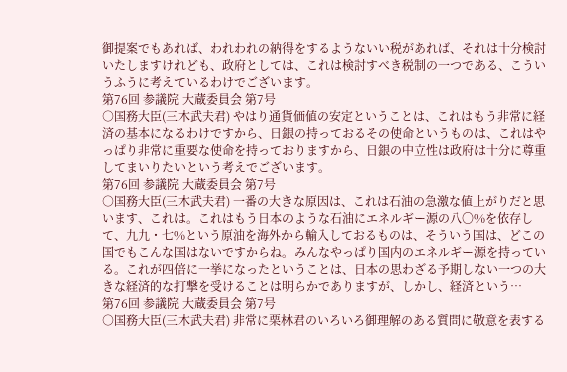御提案でもあれば、われわれの納得をするようないい税があれば、それは十分検討いたしますけれども、政府としては、これは検討すべき税制の一つである、こういうふうに考えているわけでございます。
第76回 参議院 大蔵委員会 第7号
○国務大臣(三木武夫君) やはり通貨価値の安定ということは、これはもう非常に経済の基本になるわけですから、日銀の持っておるその使命というものは、これはやっぱり非常に重要な使命を持っておりますから、日銀の中立性は政府は十分に尊重してまいりたいという考えでございます。
第76回 参議院 大蔵委員会 第7号
○国務大臣(三木武夫君) 一番の大きな原因は、これは石油の急激な値上がりだと思います、これは。これはもう日本のような石油にエネルギー源の八〇%を依存して、九九・七%という原油を海外から輸入しておるものは、そういう国は、どこの国でもこんな国はないですからね。みんなやっぱり国内のエネルギー源を持っている。これが四倍に一挙になったということは、日本の思わざる予期しない一つの大きな経済的な打撃を受けることは明らかでありますが、しかし、経済という…
第76回 参議院 大蔵委員会 第7号
○国務大臣(三木武夫君) 非常に栗林君のいろいろ御理解のある質問に敬意を表する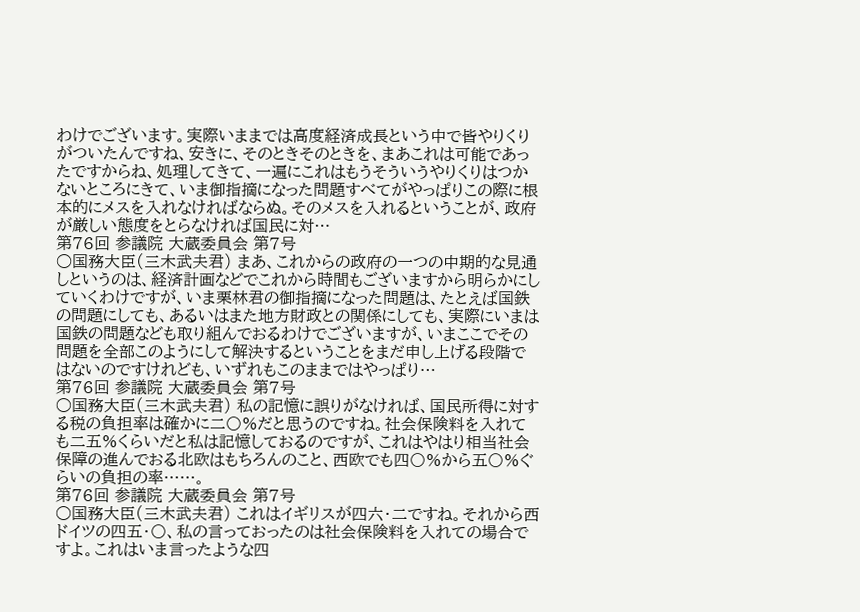わけでございます。実際いままでは高度経済成長という中で皆やりくりがついたんですね、安きに、そのときそのときを、まあこれは可能であったですからね、処理してきて、一遍にこれはもうそういうやりくりはつかないところにきて、いま御指摘になった問題すべてがやっぱりこの際に根本的にメスを入れなければならぬ。そのメスを入れるということが、政府が厳しい態度をとらなければ国民に対…
第76回 参議院 大蔵委員会 第7号
○国務大臣(三木武夫君) まあ、これからの政府の一つの中期的な見通しというのは、経済計画などでこれから時間もございますから明らかにしていくわけですが、いま栗林君の御指摘になった問題は、たとえば国鉄の問題にしても、あるいはまた地方財政との関係にしても、実際にいまは国鉄の問題なども取り組んでおるわけでございますが、いまここでその問題を全部このようにして解決するということをまだ申し上げる段階ではないのですけれども、いずれもこのままではやっぱり…
第76回 参議院 大蔵委員会 第7号
○国務大臣(三木武夫君) 私の記憶に誤りがなければ、国民所得に対する税の負担率は確かに二〇%だと思うのですね。社会保険料を入れても二五%くらいだと私は記憶しておるのですが、これはやはり相当社会保障の進んでおる北欧はもちろんのこと、西欧でも四〇%から五〇%ぐらいの負担の率……。
第76回 参議院 大蔵委員会 第7号
○国務大臣(三木武夫君) これはイギリスが四六・二ですね。それから西ドイツの四五・〇、私の言っておったのは社会保険料を入れての場合ですよ。これはいま言ったような四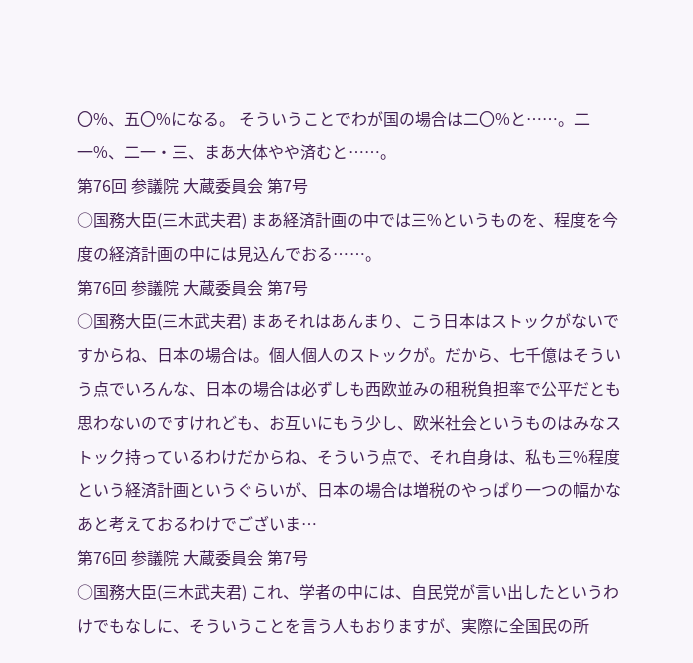〇%、五〇%になる。 そういうことでわが国の場合は二〇%と……。二一%、二一・三、まあ大体やや済むと……。
第76回 参議院 大蔵委員会 第7号
○国務大臣(三木武夫君) まあ経済計画の中では三%というものを、程度を今度の経済計画の中には見込んでおる……。
第76回 参議院 大蔵委員会 第7号
○国務大臣(三木武夫君) まあそれはあんまり、こう日本はストックがないですからね、日本の場合は。個人個人のストックが。だから、七千億はそういう点でいろんな、日本の場合は必ずしも西欧並みの租税負担率で公平だとも思わないのですけれども、お互いにもう少し、欧米社会というものはみなストック持っているわけだからね、そういう点で、それ自身は、私も三%程度という経済計画というぐらいが、日本の場合は増税のやっぱり一つの幅かなあと考えておるわけでございま…
第76回 参議院 大蔵委員会 第7号
○国務大臣(三木武夫君) これ、学者の中には、自民党が言い出したというわけでもなしに、そういうことを言う人もおりますが、実際に全国民の所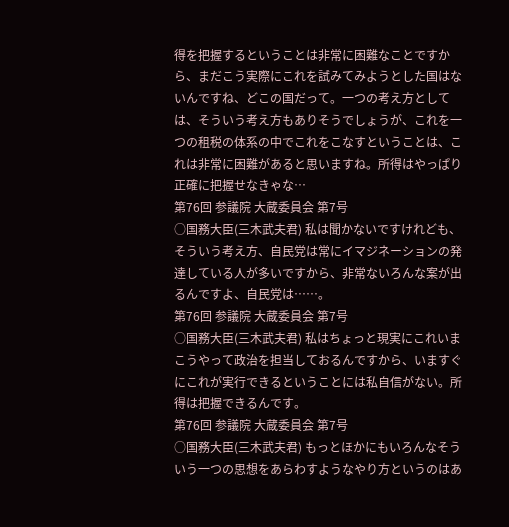得を把握するということは非常に困難なことですから、まだこう実際にこれを試みてみようとした国はないんですね、どこの国だって。一つの考え方としては、そういう考え方もありそうでしょうが、これを一つの租税の体系の中でこれをこなすということは、これは非常に困難があると思いますね。所得はやっぱり正確に把握せなきゃな…
第76回 参議院 大蔵委員会 第7号
○国務大臣(三木武夫君) 私は聞かないですけれども、そういう考え方、自民党は常にイマジネーションの発達している人が多いですから、非常ないろんな案が出るんですよ、自民党は……。
第76回 参議院 大蔵委員会 第7号
○国務大臣(三木武夫君) 私はちょっと現実にこれいまこうやって政治を担当しておるんですから、いますぐにこれが実行できるということには私自信がない。所得は把握できるんです。
第76回 参議院 大蔵委員会 第7号
○国務大臣(三木武夫君) もっとほかにもいろんなそういう一つの思想をあらわすようなやり方というのはあ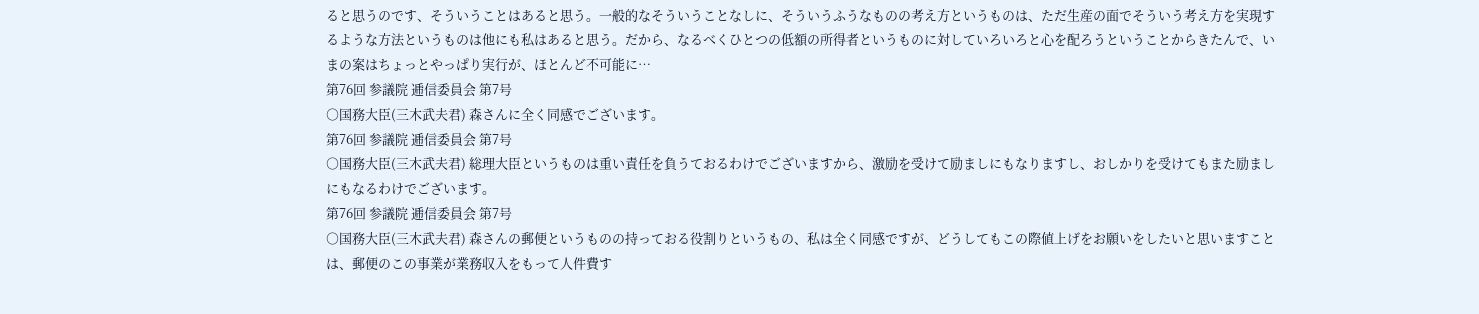ると思うのです、そういうことはあると思う。一般的なそういうことなしに、そういうふうなものの考え方というものは、ただ生産の面でそういう考え方を実現するような方法というものは他にも私はあると思う。だから、なるべくひとつの低額の所得者というものに対していろいろと心を配ろうということからきたんで、いまの案はちょっとやっぱり実行が、ほとんど不可能に…
第76回 参議院 逓信委員会 第7号
○国務大臣(三木武夫君) 森さんに全く同感でございます。
第76回 参議院 逓信委員会 第7号
○国務大臣(三木武夫君) 総理大臣というものは重い責任を負うておるわけでございますから、激励を受けて励ましにもなりますし、おしかりを受けてもまた励ましにもなるわけでございます。
第76回 参議院 逓信委員会 第7号
○国務大臣(三木武夫君) 森さんの郵便というものの持っておる役割りというもの、私は全く同感ですが、どうしてもこの際値上げをお願いをしたいと思いますことは、郵便のこの事業が業務収入をもって人件費す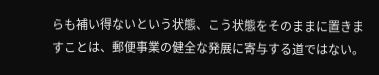らも補い得ないという状態、こう状態をそのままに置きますことは、郵便事業の健全な発展に寄与する道ではない。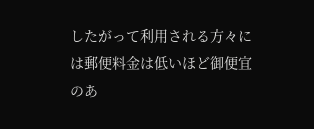したがって利用される方々には郵便料金は低いほど御便宜のあ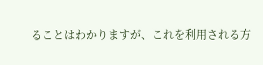ることはわかりますが、これを利用される方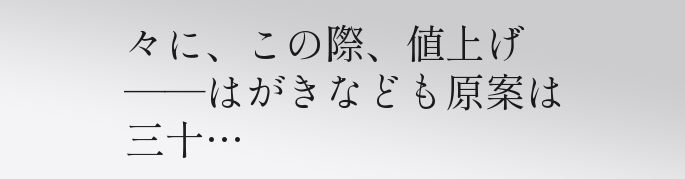々に、この際、値上げ——はがきなども原案は三十…